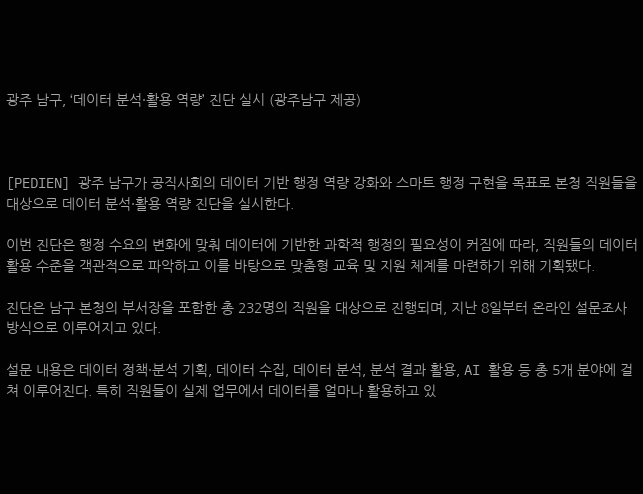광주 남구, ‘데이터 분석·활용 역량’ 진단 실시 (광주남구 제공)



[PEDIEN] 광주 남구가 공직사회의 데이터 기반 행정 역량 강화와 스마트 행정 구현을 목표로 본청 직원들을 대상으로 데이터 분석·활용 역량 진단을 실시한다.

이번 진단은 행정 수요의 변화에 맞춰 데이터에 기반한 과학적 행정의 필요성이 커짐에 따라, 직원들의 데이터 활용 수준을 객관적으로 파악하고 이를 바탕으로 맞춤형 교육 및 지원 체계를 마련하기 위해 기획됐다.

진단은 남구 본청의 부서장을 포함한 총 232명의 직원을 대상으로 진행되며, 지난 8일부터 온라인 설문조사 방식으로 이루어지고 있다.

설문 내용은 데이터 정책·분석 기획, 데이터 수집, 데이터 분석, 분석 결과 활용, AI 활용 등 총 5개 분야에 걸쳐 이루어진다. 특히 직원들이 실제 업무에서 데이터를 얼마나 활용하고 있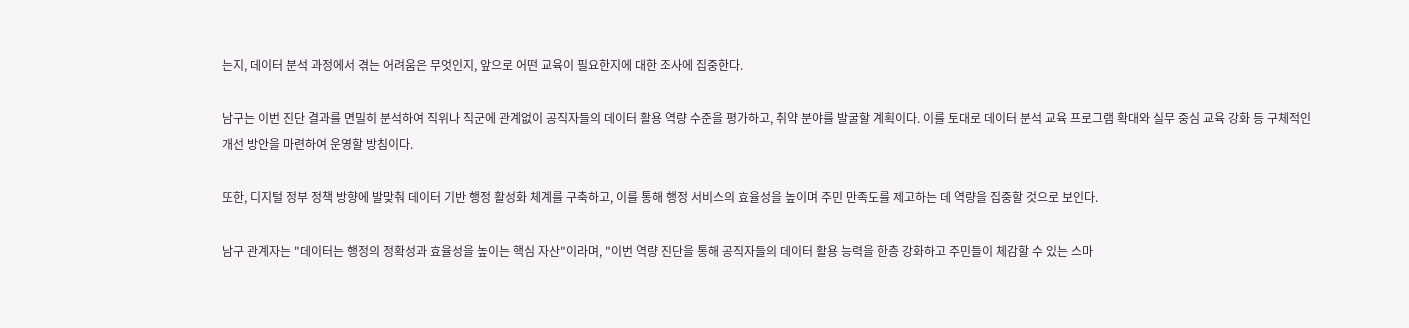는지, 데이터 분석 과정에서 겪는 어려움은 무엇인지, 앞으로 어떤 교육이 필요한지에 대한 조사에 집중한다.

남구는 이번 진단 결과를 면밀히 분석하여 직위나 직군에 관계없이 공직자들의 데이터 활용 역량 수준을 평가하고, 취약 분야를 발굴할 계획이다. 이를 토대로 데이터 분석 교육 프로그램 확대와 실무 중심 교육 강화 등 구체적인 개선 방안을 마련하여 운영할 방침이다.

또한, 디지털 정부 정책 방향에 발맞춰 데이터 기반 행정 활성화 체계를 구축하고, 이를 통해 행정 서비스의 효율성을 높이며 주민 만족도를 제고하는 데 역량을 집중할 것으로 보인다.

남구 관계자는 "데이터는 행정의 정확성과 효율성을 높이는 핵심 자산"이라며, "이번 역량 진단을 통해 공직자들의 데이터 활용 능력을 한층 강화하고 주민들이 체감할 수 있는 스마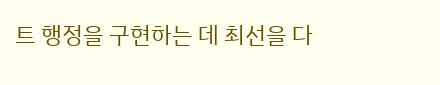트 행정을 구현하는 데 최선을 다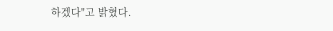하겠다"고 밝혔다.